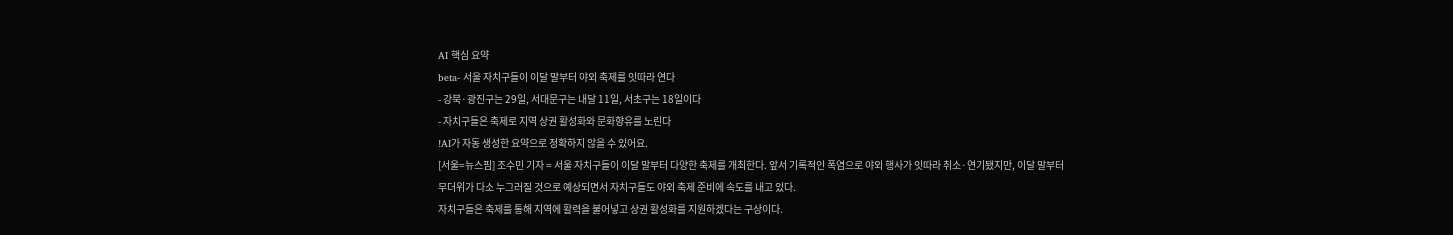AI 핵심 요약
beta- 서울 자치구들이 이달 말부터 야외 축제를 잇따라 연다
- 강북·광진구는 29일, 서대문구는 내달 11일, 서초구는 18일이다
- 자치구들은 축제로 지역 상권 활성화와 문화향유를 노린다
!AI가 자동 생성한 요약으로 정확하지 않을 수 있어요.
[서울=뉴스핌] 조수민 기자 = 서울 자치구들이 이달 말부터 다양한 축제를 개최한다. 앞서 기록적인 폭염으로 야외 행사가 잇따라 취소·연기됐지만, 이달 말부터 무더위가 다소 누그러질 것으로 예상되면서 자치구들도 야외 축제 준비에 속도를 내고 있다.
자치구들은 축제를 통해 지역에 활력을 불어넣고 상권 활성화를 지원하겠다는 구상이다.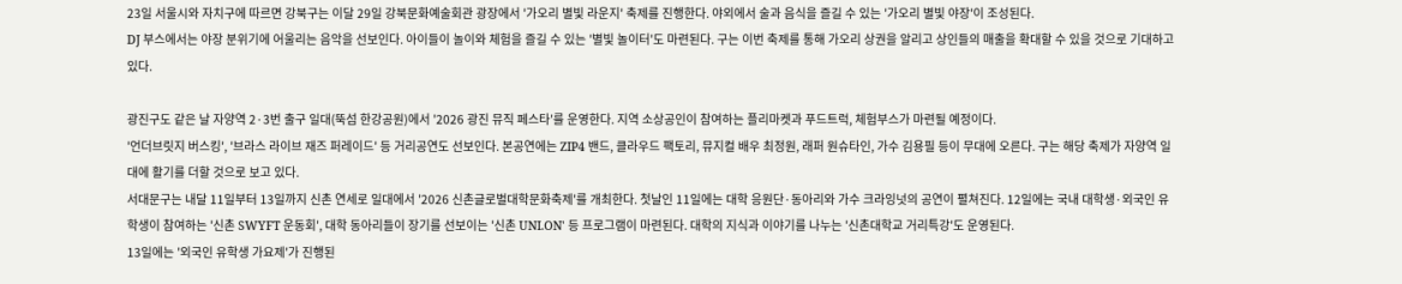23일 서울시와 자치구에 따르면 강북구는 이달 29일 강북문화예술회관 광장에서 '가오리 별빛 라운지' 축제를 진행한다. 야외에서 술과 음식을 즐길 수 있는 '가오리 별빛 야장'이 조성된다.
DJ 부스에서는 야장 분위기에 어울리는 음악을 선보인다. 아이들이 놀이와 체험을 즐길 수 있는 '별빛 놀이터'도 마련된다. 구는 이번 축제를 통해 가오리 상권을 알리고 상인들의 매출을 확대할 수 있을 것으로 기대하고 있다.

광진구도 같은 날 자양역 2·3번 출구 일대(뚝섬 한강공원)에서 '2026 광진 뮤직 페스타'를 운영한다. 지역 소상공인이 참여하는 플리마켓과 푸드트럭, 체험부스가 마련될 예정이다.
'언더브릿지 버스킹', '브라스 라이브 재즈 퍼레이드' 등 거리공연도 선보인다. 본공연에는 ZIP4 밴드, 클라우드 팩토리, 뮤지컬 배우 최정원, 래퍼 원슈타인, 가수 김용필 등이 무대에 오른다. 구는 해당 축제가 자양역 일대에 활기를 더할 것으로 보고 있다.
서대문구는 내달 11일부터 13일까지 신촌 연세로 일대에서 '2026 신촌글로벌대학문화축제'를 개최한다. 첫날인 11일에는 대학 응원단·동아리와 가수 크라잉넛의 공연이 펼쳐진다. 12일에는 국내 대학생·외국인 유학생이 참여하는 '신촌 SWYFT 운동회', 대학 동아리들이 장기를 선보이는 '신촌 UNI.ON' 등 프로그램이 마련된다. 대학의 지식과 이야기를 나누는 '신촌대학교 거리특강'도 운영된다.
13일에는 '외국인 유학생 가요제'가 진행된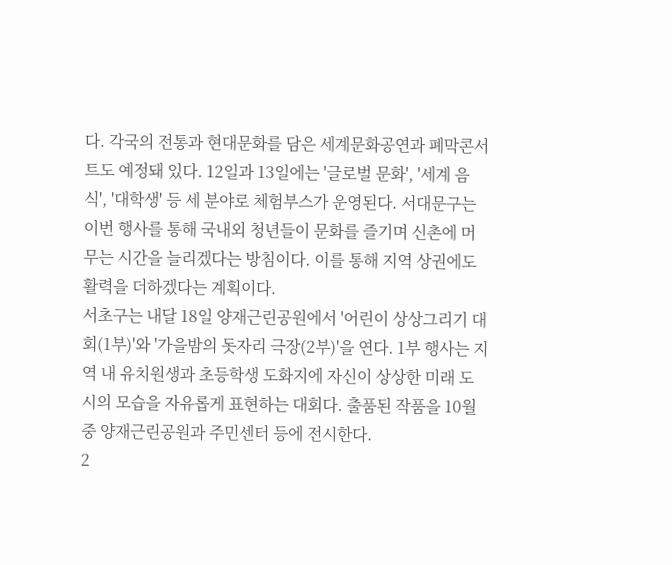다. 각국의 전통과 현대문화를 담은 세계문화공연과 폐막콘서트도 예정돼 있다. 12일과 13일에는 '글로벌 문화', '세계 음식', '대학생' 등 세 분야로 체험부스가 운영된다. 서대문구는 이번 행사를 통해 국내외 청년들이 문화를 즐기며 신촌에 머무는 시간을 늘리겠다는 방침이다. 이를 통해 지역 상권에도 활력을 더하겠다는 계획이다.
서초구는 내달 18일 양재근린공원에서 '어린이 상상그리기 대회(1부)'와 '가을밤의 돗자리 극장(2부)'을 연다. 1부 행사는 지역 내 유치원생과 초등학생 도화지에 자신이 상상한 미래 도시의 모습을 자유롭게 표현하는 대회다. 출품된 작품을 10월 중 양재근린공원과 주민센터 등에 전시한다.
2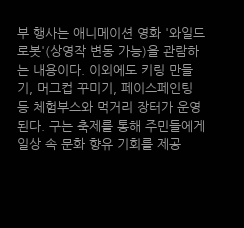부 행사는 애니메이션 영화 '와일드 로봇'(상영작 변동 가능)을 관람하는 내용이다. 이외에도 키링 만들기, 머그컵 꾸미기, 페이스페인팅 등 체험부스와 먹거리 장터가 운영된다. 구는 축제를 통해 주민들에게 일상 속 문화 향유 기회를 제공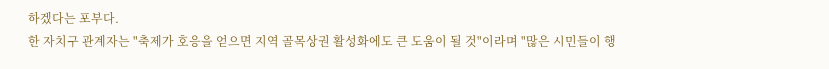하겠다는 포부다.
한 자치구 관계자는 "축제가 호응을 얻으면 지역 골목상권 활성화에도 큰 도움이 될 것"이라며 "많은 시민들이 행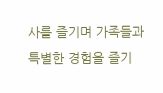사를 즐기며 가족들과 특별한 경험을 즐기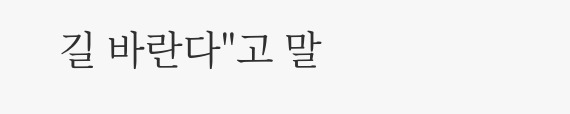길 바란다"고 말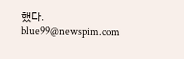했다.
blue99@newspim.com